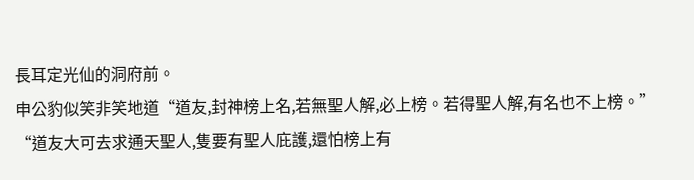長耳定光仙的洞府前。
申公豹似笑非笑地道“道友,封神榜上名,若無聖人解,必上榜。若得聖人解,有名也不上榜。”
“道友大可去求通天聖人,隻要有聖人庇護,還怕榜上有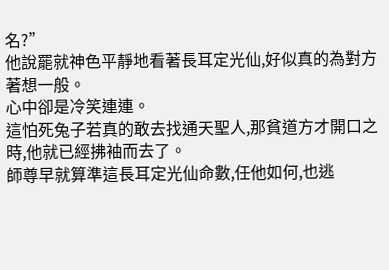名?”
他說罷就神色平靜地看著長耳定光仙,好似真的為對方著想一般。
心中卻是冷笑連連。
這怕死兔子若真的敢去找通天聖人,那貧道方才開口之時,他就已經拂袖而去了。
師尊早就算準這長耳定光仙命數,任他如何,也逃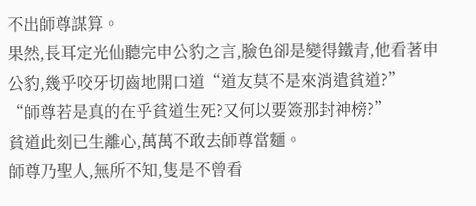不出師尊謀算。
果然,長耳定光仙聽完申公豹之言,臉色卻是變得鐵青,他看著申公豹,幾乎咬牙切齒地開口道“道友莫不是來消遣貧道?”
“師尊若是真的在乎貧道生死?又何以要簽那封神榜?”
貧道此刻已生離心,萬萬不敢去師尊當麵。
師尊乃聖人,無所不知,隻是不曾看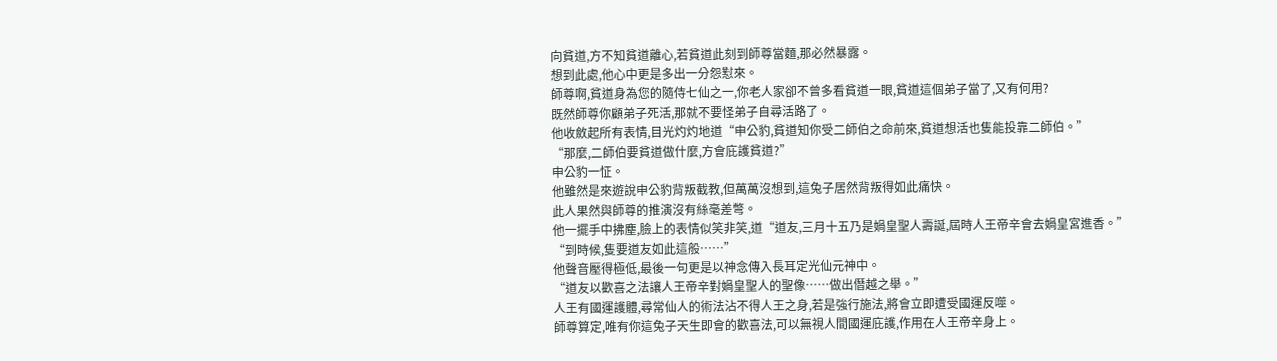向貧道,方不知貧道離心,若貧道此刻到師尊當麵,那必然暴露。
想到此處,他心中更是多出一分怨懟來。
師尊啊,貧道身為您的隨侍七仙之一,你老人家卻不曾多看貧道一眼,貧道這個弟子當了,又有何用?
既然師尊你顧弟子死活,那就不要怪弟子自尋活路了。
他收斂起所有表情,目光灼灼地道“申公豹,貧道知你受二師伯之命前來,貧道想活也隻能投靠二師伯。”
“那麼,二師伯要貧道做什麼,方會庇護貧道?”
申公豹一怔。
他雖然是來遊說申公豹背叛截教,但萬萬沒想到,這兔子居然背叛得如此痛快。
此人果然與師尊的推演沒有絲毫差彆。
他一擺手中拂塵,臉上的表情似笑非笑,道“道友,三月十五乃是媧皇聖人壽誕,屆時人王帝辛會去媧皇宮進香。”
“到時候,隻要道友如此這般……”
他聲音壓得極低,最後一句更是以神念傳入長耳定光仙元神中。
“道友以歡喜之法讓人王帝辛對媧皇聖人的聖像……做出僭越之舉。”
人王有國運護體,尋常仙人的術法沾不得人王之身,若是強行施法,將會立即遭受國運反噬。
師尊算定,唯有你這兔子天生即會的歡喜法,可以無視人間國運庇護,作用在人王帝辛身上。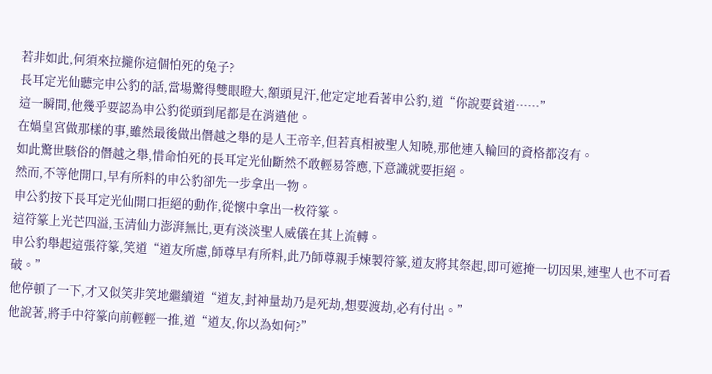若非如此,何須來拉攏你這個怕死的兔子?
長耳定光仙聽完申公豹的話,當場驚得雙眼瞪大,額頭見汗,他定定地看著申公豹,道“你說要貧道……”
這一瞬間,他幾乎要認為申公豹從頭到尾都是在消遣他。
在媧皇宮做那樣的事,雖然最後做出僭越之舉的是人王帝辛,但若真相被聖人知曉,那他連入輪回的資格都沒有。
如此驚世駭俗的僭越之舉,惜命怕死的長耳定光仙斷然不敢輕易答應,下意識就要拒絕。
然而,不等他開口,早有所料的申公豹卻先一步拿出一物。
申公豹按下長耳定光仙開口拒絕的動作,從懷中拿出一枚符篆。
這符篆上光芒四溢,玉清仙力澎湃無比,更有淡淡聖人威儀在其上流轉。
申公豹舉起這張符篆,笑道“道友所慮,師尊早有所料,此乃師尊親手煉製符篆,道友將其祭起,即可遮掩一切因果,連聖人也不可看破。”
他停頓了一下,才又似笑非笑地繼續道“道友,封神量劫乃是死劫,想要渡劫,必有付出。”
他說著,將手中符篆向前輕輕一推,道“道友,你以為如何?”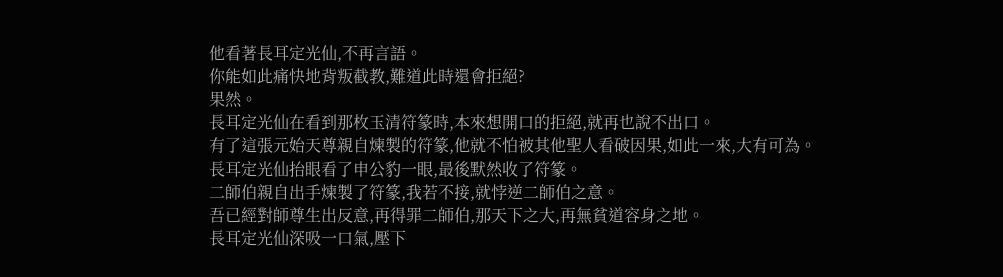他看著長耳定光仙,不再言語。
你能如此痛快地背叛截教,難道此時還會拒絕?
果然。
長耳定光仙在看到那枚玉清符篆時,本來想開口的拒絕,就再也說不出口。
有了這張元始天尊親自煉製的符篆,他就不怕被其他聖人看破因果,如此一來,大有可為。
長耳定光仙抬眼看了申公豹一眼,最後默然收了符篆。
二師伯親自出手煉製了符篆,我若不接,就悖逆二師伯之意。
吾已經對師尊生出反意,再得罪二師伯,那天下之大,再無貧道容身之地。
長耳定光仙深吸一口氣,壓下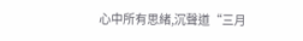心中所有思緒,沉聲道“三月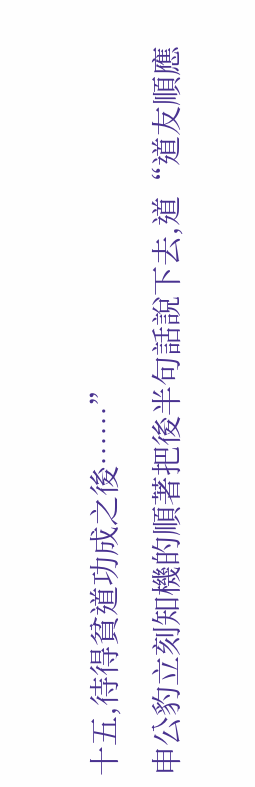十五,待得貧道功成之後……”
申公豹立刻知機的順著把後半句話說下去,道“道友順應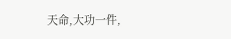天命,大功一件,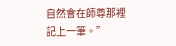自然會在師尊那裡記上一筆。”